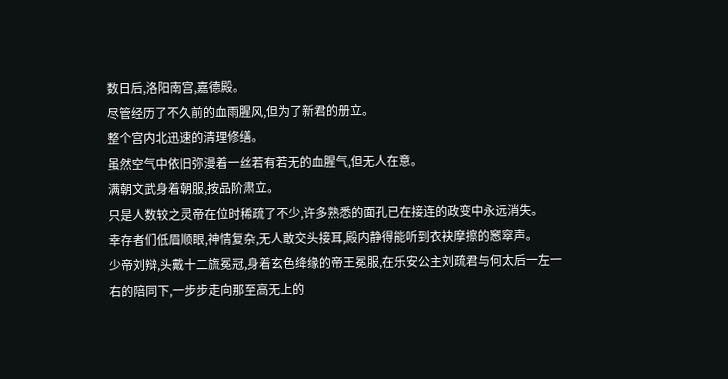数日后,洛阳南宫,嘉德殿。
尽管经历了不久前的血雨腥风,但为了新君的册立。
整个宫内北迅速的清理修缮。
虽然空气中依旧弥漫着一丝若有若无的血腥气,但无人在意。
满朝文武身着朝服,按品阶肃立。
只是人数较之灵帝在位时稀疏了不少,许多熟悉的面孔已在接连的政变中永远消失。
幸存者们低眉顺眼,神情复杂,无人敢交头接耳,殿内静得能听到衣袂摩擦的窸窣声。
少帝刘辩,头戴十二旒冕冠,身着玄色绛缘的帝王冕服,在乐安公主刘疏君与何太后一左一右的陪同下,一步步走向那至高无上的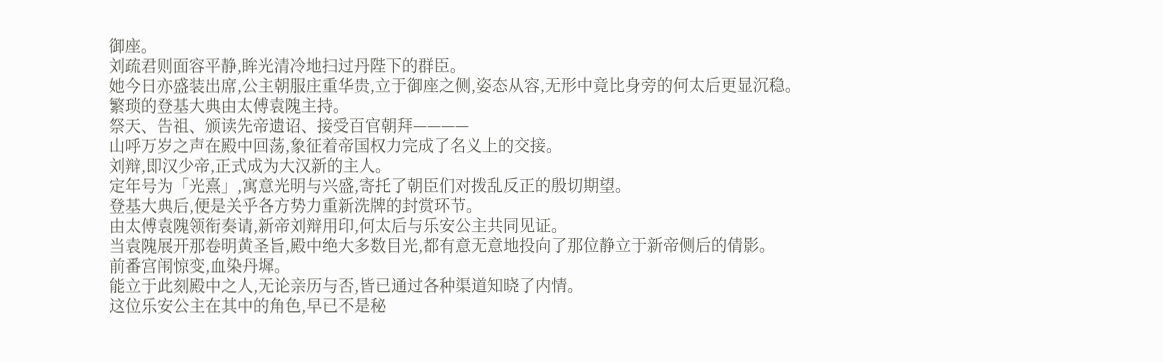御座。
刘疏君则面容平静,眸光清冷地扫过丹陛下的群臣。
她今日亦盛装出席,公主朝服庄重华贵,立于御座之侧,姿态从容,无形中竟比身旁的何太后更显沉稳。
繁琐的登基大典由太傅袁隗主持。
祭天、告祖、颁读先帝遗诏、接受百官朝拜————
山呼万岁之声在殿中回荡,象征着帝国权力完成了名义上的交接。
刘辩,即汉少帝,正式成为大汉新的主人。
定年号为「光熹」,寓意光明与兴盛,寄托了朝臣们对拨乱反正的殷切期望。
登基大典后,便是关乎各方势力重新洗牌的封赏环节。
由太傅袁隗领衔奏请,新帝刘辩用印,何太后与乐安公主共同见证。
当袁隗展开那卷明黄圣旨,殿中绝大多数目光,都有意无意地投向了那位静立于新帝侧后的倩影。
前番宫闱惊变,血染丹墀。
能立于此刻殿中之人,无论亲历与否,皆已通过各种渠道知晓了内情。
这位乐安公主在其中的角色,早已不是秘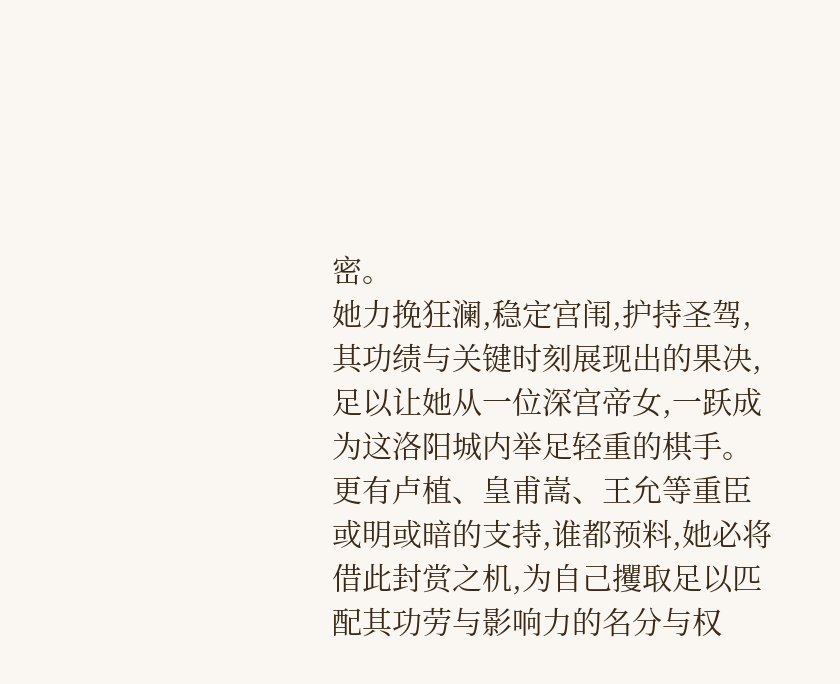密。
她力挽狂澜,稳定宫闱,护持圣驾,其功绩与关键时刻展现出的果决,足以让她从一位深宫帝女,一跃成为这洛阳城内举足轻重的棋手。
更有卢植、皇甫嵩、王允等重臣或明或暗的支持,谁都预料,她必将借此封赏之机,为自己攫取足以匹配其功劳与影响力的名分与权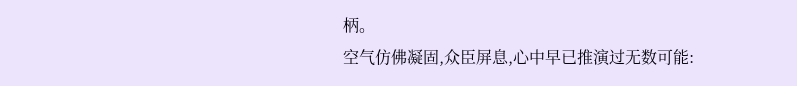柄。
空气仿佛凝固,众臣屏息,心中早已推演过无数可能: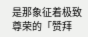是那象征着极致尊荣的「赞拜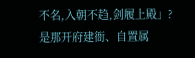不名,入朝不趋,剑履上殿」?
是那开府建衙、自置属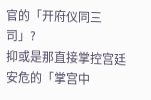官的「开府仪同三司」?
抑或是那直接掌控宫廷安危的「掌宫中